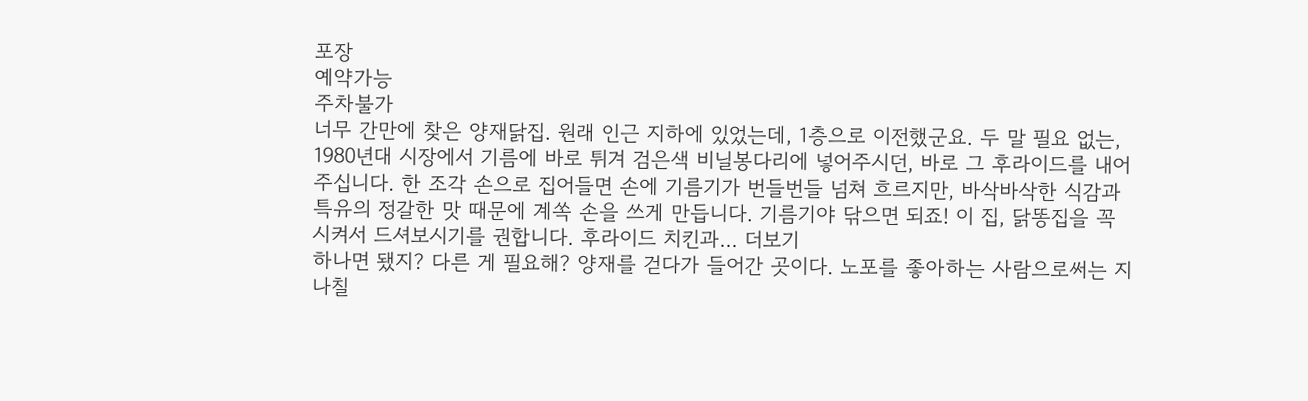포장
예약가능
주차불가
너무 간만에 찾은 양재닭집. 원래 인근 지하에 있었는데, 1층으로 이전했군요. 두 말 필요 없는, 1980년대 시장에서 기름에 바로 튀겨 검은색 비닐봉다리에 넣어주시던, 바로 그 후라이드를 내어주십니다. 한 조각 손으로 집어들면 손에 기름기가 번들번들 넘쳐 흐르지만, 바삭바삭한 식감과 특유의 정갈한 맛 때문에 계쏙 손을 쓰게 만듭니다. 기름기야 닦으면 되죠! 이 집, 닭똥집을 꼭 시켜서 드셔보시기를 권합니다. 후라이드 치킨과... 더보기
하나면 됐지? 다른 게 필요해? 양재를 걷다가 들어간 곳이다. 노포를 좋아하는 사람으로써는 지나칠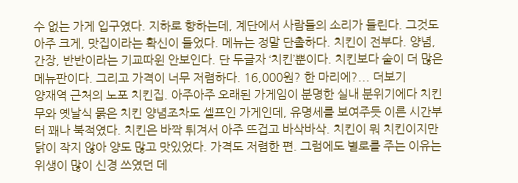수 없는 가게 입구였다. 지하로 향하는데, 계단에서 사람들의 소리가 들린다. 그것도 아주 크게, 맛집이라는 확신이 들었다. 메뉴는 정말 단촐하다. 치킨이 전부다. 양념, 간장, 반반이라는 기교따윈 안보인다. 단 두글자 ‘치킨’뿐이다. 치킨보다 술이 더 많은 메뉴판이다. 그리고 가격이 너무 저렴하다. 16,000원? 한 마리에?... 더보기
양재역 근처의 노포 치킨집. 아주아주 오래된 가게임이 분명한 실내 분위기에다 치킨무와 옛날식 묽은 치킨 양념조차도 셀프인 가게인데, 유명세를 보여주듯 이른 시간부터 꽤나 북적였다. 치킨은 바짝 튀겨서 아주 뜨겁고 바삭바삭. 치킨이 뭐 치킨이지만 닭이 작지 않아 양도 많고 맛있었다. 가격도 저렴한 편. 그럼에도 별로를 주는 이유는 위생이 많이 신경 쓰였던 데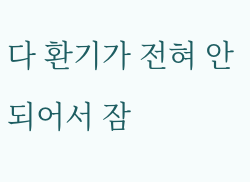다 환기가 전혀 안 되어서 잠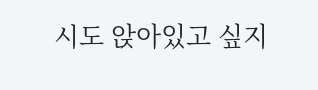시도 앉아있고 싶지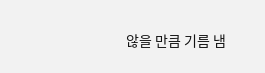않을 만큼 기름 냄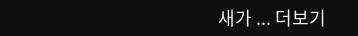새가 ... 더보기